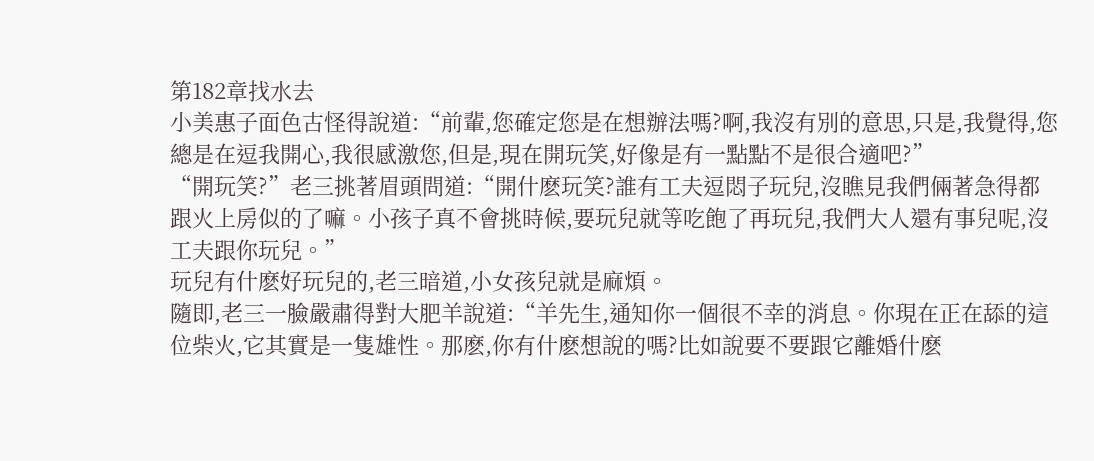第182章找水去
小美惠子面色古怪得說道:“前輩,您確定您是在想辦法嗎?啊,我沒有別的意思,只是,我覺得,您總是在逗我開心,我很感激您,但是,現在開玩笑,好像是有一點點不是很合適吧?”
“開玩笑?”老三挑著眉頭問道:“開什麽玩笑?誰有工夫逗悶子玩兒,沒瞧見我們倆著急得都跟火上房似的了嘛。小孩子真不會挑時候,要玩兒就等吃飽了再玩兒,我們大人還有事兒呢,沒工夫跟你玩兒。”
玩兒有什麽好玩兒的,老三暗道,小女孩兒就是麻煩。
隨即,老三一臉嚴肅得對大肥羊說道:“羊先生,通知你一個很不幸的消息。你現在正在舔的這位柴火,它其實是一隻雄性。那麽,你有什麽想說的嗎?比如說要不要跟它離婚什麽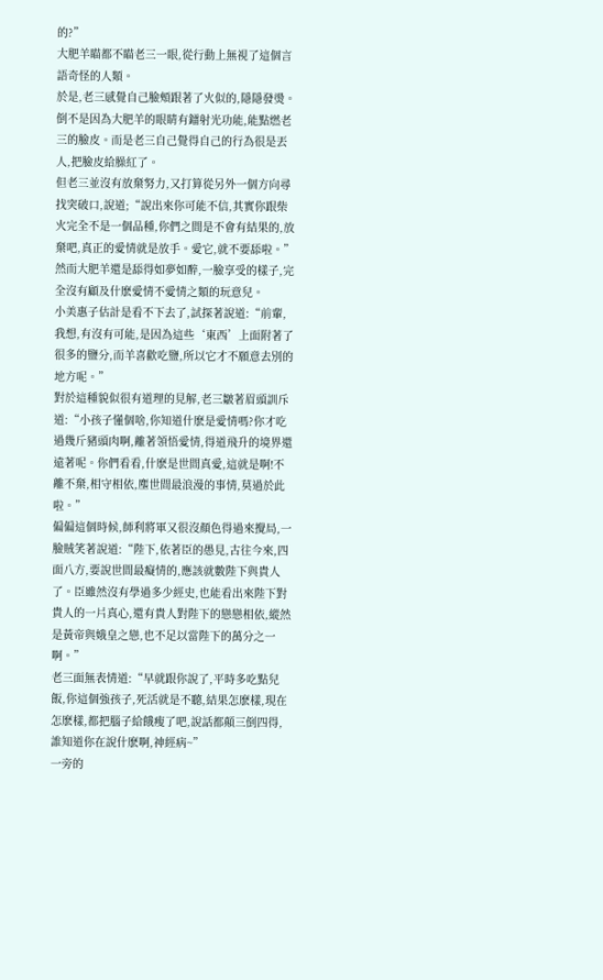的?”
大肥羊瞄都不瞄老三一眼,從行動上無視了這個言語奇怪的人類。
於是,老三感覺自己臉頰跟著了火似的,隱隱發燙。倒不是因為大肥羊的眼睛有鐳射光功能,能點燃老三的臉皮。而是老三自己覺得自己的行為很是丟人,把臉皮給臊紅了。
但老三並沒有放棄努力,又打算從另外一個方向尋找突破口,說道;“說出來你可能不信,其實你跟柴火完全不是一個品種,你們之間是不會有結果的,放棄吧,真正的愛情就是放手。愛它,就不要舔啦。”
然而大肥羊還是舔得如夢如醉,一臉享受的樣子,完全沒有顧及什麽愛情不愛情之類的玩意兒。
小美惠子估計是看不下去了,試探著說道:“前輩,我想,有沒有可能,是因為這些‘東西’上面附著了很多的鹽分,而羊喜歡吃鹽,所以它才不願意去別的地方呢。”
對於這種貌似很有道理的見解,老三皺著眉頭訓斥道:“小孩子懂個啥,你知道什麽是愛情嗎?你才吃過幾斤豬頭肉啊,離著領悟愛情,得道飛升的境界還遠著呢。你們看看,什麽是世間真愛,這就是啊!不離不棄,相守相依,塵世間最浪漫的事情,莫過於此啦。”
偏偏這個時候,師利將軍又很沒顏色得過來攪局,一臉賊笑著說道:“陛下,依著臣的愚見,古往今來,四面八方,要說世間最癡情的,應該就數陛下與貴人了。臣雖然沒有學過多少經史,也能看出來陛下對貴人的一片真心,還有貴人對陛下的戀戀相依,縱然是黃帝與娥皇之戀,也不足以當陛下的萬分之一啊。”
老三面無表情道:“早就跟你說了,平時多吃點兒飯,你這個強孩子,死活就是不聽,結果怎麽樣,現在怎麽樣,都把腦子給餓瘦了吧,說話都顛三倒四得,誰知道你在說什麽啊,神經病~”
一旁的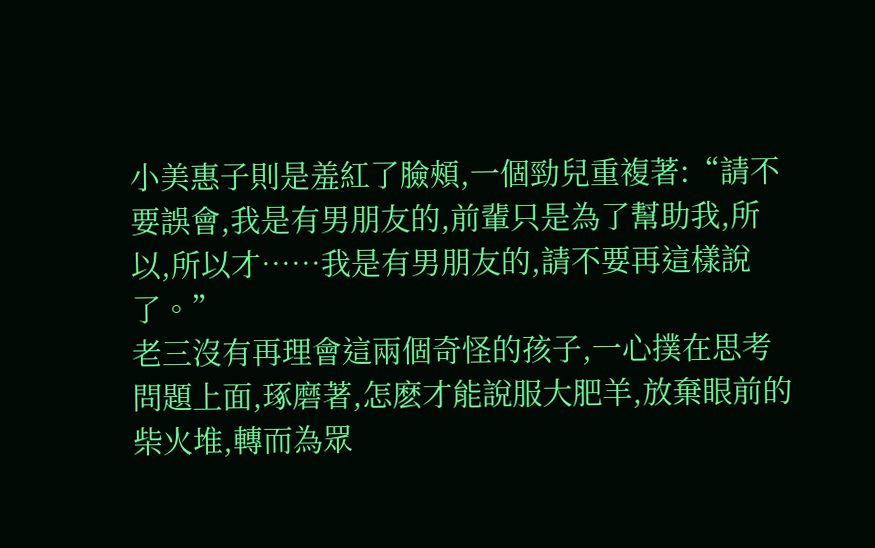小美惠子則是羞紅了臉頰,一個勁兒重複著:“請不要誤會,我是有男朋友的,前輩只是為了幫助我,所以,所以才……我是有男朋友的,請不要再這樣說了。”
老三沒有再理會這兩個奇怪的孩子,一心撲在思考問題上面,琢磨著,怎麽才能說服大肥羊,放棄眼前的柴火堆,轉而為眾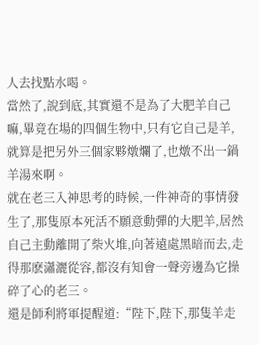人去找點水喝。
當然了,說到底,其實還不是為了大肥羊自己嘛,畢竟在場的四個生物中,只有它自己是羊,就算是把另外三個家夥燉爛了,也燉不出一鍋羊湯來啊。
就在老三入神思考的時候,一件神奇的事情發生了,那隻原本死活不願意動彈的大肥羊,居然自己主動離開了柴火堆,向著遠處黑暗而去,走得那麽瀟灑從容,都沒有知會一聲旁邊為它操碎了心的老三。
還是師利將軍提醒道:“陛下,陛下,那隻羊走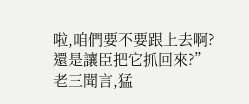啦,咱們要不要跟上去啊?還是讓臣把它抓回來?”
老三聞言,猛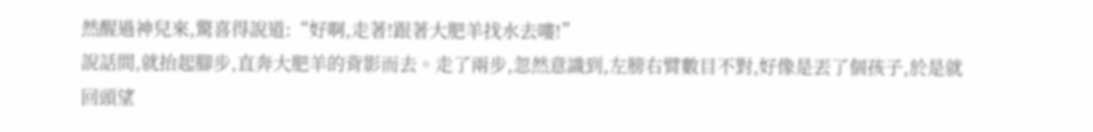然醒過神兒來,驚喜得說道:“好啊,走著!跟著大肥羊找水去嘍!”
說話間,就抬起腳步,直奔大肥羊的背影而去。走了兩步,忽然意識到,左膀右臂數目不對,好像是丟了個孩子,於是就回頭望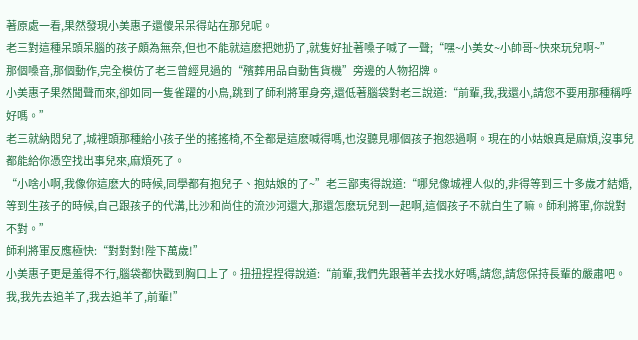著原處一看,果然發現小美惠子還傻呆呆得站在那兒呢。
老三對這種呆頭呆腦的孩子頗為無奈,但也不能就這麽把她扔了,就隻好扯著嗓子喊了一聲;“嘿~小美女~小帥哥~快來玩兒啊~”
那個嗓音,那個動作,完全模仿了老三曾經見過的“殯葬用品自動售貨機”旁邊的人物招牌。
小美惠子果然聞聲而來,卻如同一隻雀躍的小鳥,跳到了師利將軍身旁,還低著腦袋對老三說道:“前輩,我,我還小,請您不要用那種稱呼好嗎。”
老三就納悶兒了,城裡頭那種給小孩子坐的搖搖椅,不全都是這麽喊得嗎,也沒聽見哪個孩子抱怨過啊。現在的小姑娘真是麻煩,沒事兒都能給你憑空找出事兒來,麻煩死了。
“小啥小啊,我像你這麽大的時候,同學都有抱兒子、抱姑娘的了~”老三鄙夷得說道:“哪兒像城裡人似的,非得等到三十多歲才結婚,等到生孩子的時候,自己跟孩子的代溝,比沙和尚住的流沙河還大,那還怎麽玩兒到一起啊,這個孩子不就白生了嘛。師利將軍,你說對不對。”
師利將軍反應極快:“對對對!陛下萬歲!”
小美惠子更是羞得不行,腦袋都快戳到胸口上了。扭扭捏捏得說道:“前輩,我們先跟著羊去找水好嗎,請您,請您保持長輩的嚴肅吧。我,我先去追羊了,我去追羊了,前輩!”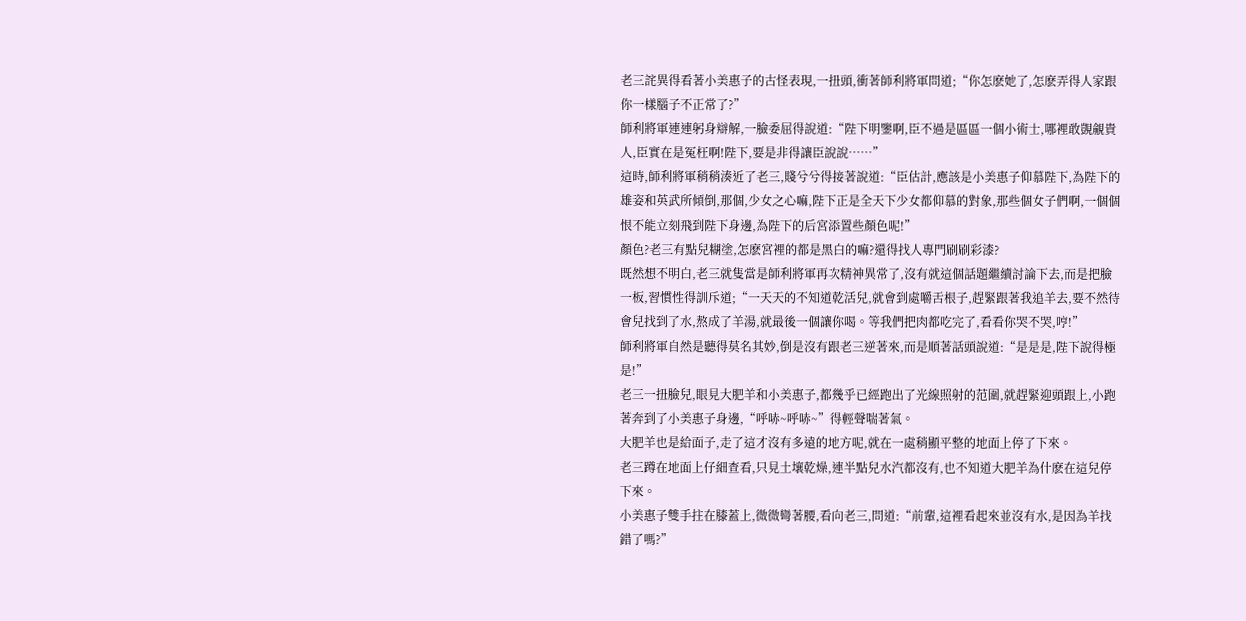老三詫異得看著小美惠子的古怪表現,一扭頭,衝著師利將軍問道;“你怎麽她了,怎麽弄得人家跟你一樣腦子不正常了?”
師利將軍連連躬身辯解,一臉委屈得說道:“陛下明鑒啊,臣不過是區區一個小術士,哪裡敢覬覦貴人,臣實在是冤枉啊!陛下,要是非得讓臣說說……”
這時,師利將軍稍稍湊近了老三,賤兮兮得接著說道:“臣估計,應該是小美惠子仰慕陛下,為陛下的雄姿和英武所傾倒,那個,少女之心嘛,陛下正是全天下少女都仰慕的對象,那些個女子們啊,一個個恨不能立刻飛到陛下身邊,為陛下的后宮添置些顏色呢!”
顏色?老三有點兒糊塗,怎麽宮裡的都是黑白的嘛?還得找人專門刷刷彩漆?
既然想不明白,老三就隻當是師利將軍再次精神異常了,沒有就這個話題繼續討論下去,而是把臉一板,習慣性得訓斥道;“一天天的不知道乾活兒,就會到處嚼舌根子,趕緊跟著我追羊去,要不然待會兒找到了水,熬成了羊湯,就最後一個讓你喝。等我們把肉都吃完了,看看你哭不哭,哼!”
師利將軍自然是聽得莫名其妙,倒是沒有跟老三逆著來,而是順著話頭說道:“是是是,陛下說得極是!”
老三一扭臉兒,眼見大肥羊和小美惠子,都幾乎已經跑出了光線照射的范圍,就趕緊迎頭跟上,小跑著奔到了小美惠子身邊,“呼哧~呼哧~”得輕聲喘著氣。
大肥羊也是給面子,走了這才沒有多遠的地方呢,就在一處稍顯平整的地面上停了下來。
老三蹲在地面上仔細查看,只見土壤乾燥,連半點兒水汽都沒有,也不知道大肥羊為什麽在這兒停下來。
小美惠子雙手拄在膝蓋上,微微彎著腰,看向老三,問道:“前輩,這裡看起來並沒有水,是因為羊找錯了嗎?”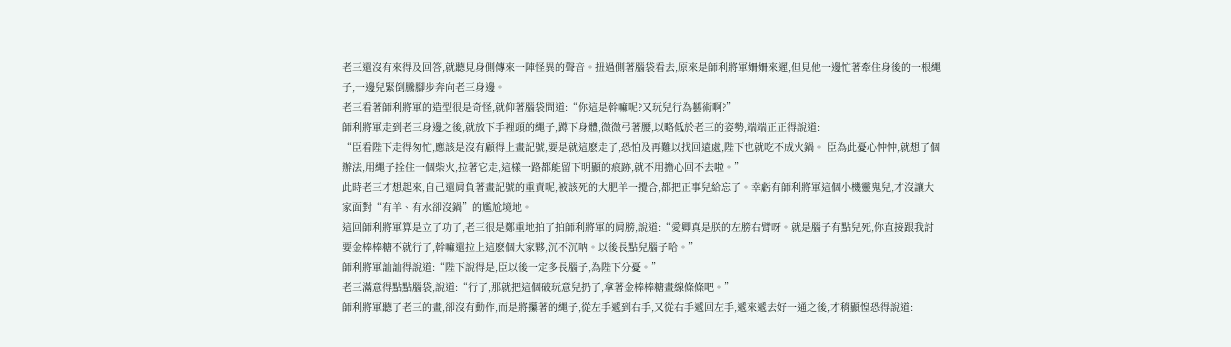老三還沒有來得及回答,就聽見身側傳來一陣怪異的聲音。扭過側著腦袋看去,原來是師利將軍姍姍來遲,但見他一邊忙著牽住身後的一根繩子,一邊兒緊倒騰腳步奔向老三身邊。
老三看著師利將軍的造型很是奇怪,就仰著腦袋問道:“你這是幹嘛呢?又玩兒行為藝術啊?”
師利將軍走到老三身邊之後,就放下手裡頭的繩子,蹲下身體,微微弓著腰,以略低於老三的姿勢,端端正正得說道:
“臣看陛下走得匆忙,應該是沒有顧得上畫記號,要是就這麽走了,恐怕及再難以找回遠處,陛下也就吃不成火鍋。 臣為此憂心忡忡,就想了個辦法,用繩子拴住一個柴火,拉著它走,這樣一路都能留下明顯的痕跡,就不用擔心回不去啦。”
此時老三才想起來,自己還肩負著畫記號的重責呢,被該死的大肥羊一攪合,都把正事兒給忘了。幸虧有師利將軍這個小機靈鬼兒,才沒讓大家面對“有羊、有水卻沒鍋”的尷尬境地。
這回師利將軍算是立了功了,老三很是鄭重地拍了拍師利將軍的肩膀,說道:“愛卿真是朕的左膀右臂呀。就是腦子有點兒死,你直接跟我討要金棒棒糖不就行了,幹嘛還拉上這麽個大家夥,沉不沉呐。以後長點兒腦子哈。”
師利將軍訕訕得說道:“陛下說得是,臣以後一定多長腦子,為陛下分憂。”
老三滿意得點點腦袋,說道:“行了,那就把這個破玩意兒扔了,拿著金棒棒糖畫線條條吧。”
師利將軍聽了老三的畫,卻沒有動作,而是將攥著的繩子,從左手遞到右手,又從右手遞回左手,遞來遞去好一通之後,才稍顯惶恐得說道: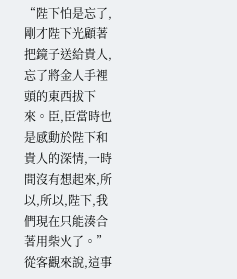“陛下怕是忘了,剛才陛下光顧著把鏡子送給貴人,忘了將金人手裡頭的東西拔下來。臣,臣當時也是感動於陛下和貴人的深情,一時間沒有想起來,所以,所以,陛下,我們現在只能湊合著用柴火了。”
從客觀來說,這事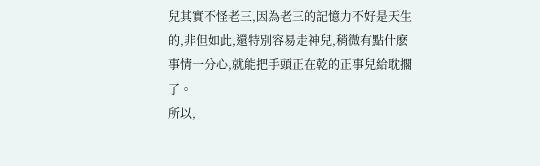兒其實不怪老三,因為老三的記憶力不好是天生的,非但如此,還特別容易走神兒,稍微有點什麽事情一分心,就能把手頭正在乾的正事兒給耽擱了。
所以,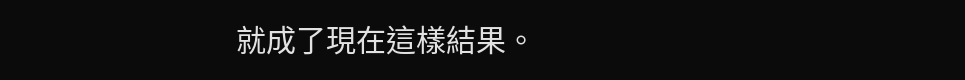就成了現在這樣結果。